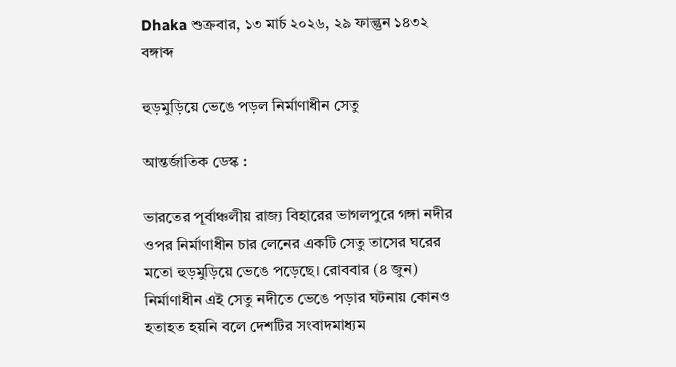Dhaka শুক্রবার, ১৩ মার্চ ২০২৬, ২৯ ফাল্গুন ১৪৩২ বঙ্গাব্দ

হুড়মুড়িয়ে ভেঙে পড়ল নির্মাণাধীন সেতু

আন্তর্জাতিক ডেস্ক :

ভারতের পূর্বাঞ্চলীয় রাজ্য বিহারের ভাগলপুরে গঙ্গা নদীর ওপর নির্মাণাধীন চার লেনের একটি সেতু তাসের ঘরের মতো হুড়মুড়িয়ে ভেঙে পড়েছে। রোববার (৪ জুন) নির্মাণাধীন এই সেতু নদীতে ভেঙে পড়ার ঘটনায় কোনও হতাহত হয়নি বলে দেশটির সংবাদমাধ্যম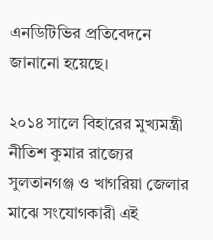এনডিটিভির প্রতিবেদনে জানানো হয়েছে।

২০১৪ সালে বিহারের মুখ্যমন্ত্রী নীতিশ কুমার রাজ্যের সুলতানগঞ্জ ও খাগরিয়া জেলার মাঝে সংযোগকারী এই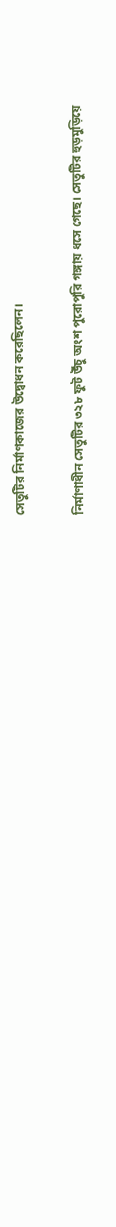সেতুটির নির্মাণকাজের উদ্বোধন করেছিলেন।

নির্মাণাধীন সেতুটির ৩২৮ ফুট উঁচু অংশ পুরোপুরি গঙ্গায় ধসে গেছে। সেতুটির হুড়মুড়িয়ে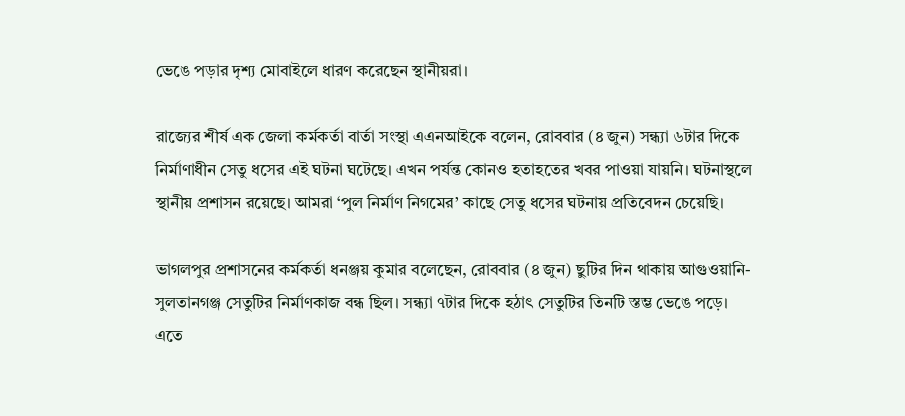ভেঙে পড়ার দৃশ্য মোবাইলে ধারণ করেছেন স্থানীয়রা।

রাজ্যের শীর্ষ এক জেলা কর্মকর্তা বার্তা সংস্থা এএনআইকে বলেন, রোববার (৪ জুন) সন্ধ্যা ৬টার দিকে নির্মাণাধীন সেতু ধসের এই ঘটনা ঘটেছে। এখন পর্যন্ত কোনও হতাহতের খবর পাওয়া যায়নি। ঘটনাস্থলে স্থানীয় প্রশাসন রয়েছে। আমরা ‘পুল নির্মাণ নিগমের’ কাছে সেতু ধসের ঘটনায় প্রতিবেদন চেয়েছি।

ভাগলপুর প্রশাসনের কর্মকর্তা ধনঞ্জয় কুমার বলেছেন, রোববার (৪ জুন) ছুটির দিন থাকায় আগুওয়ানি-সুলতানগঞ্জ সেতুটির নির্মাণকাজ বন্ধ ছিল। সন্ধ্যা ৭টার দিকে হঠাৎ সেতুটির তিনটি স্তম্ভ ভেঙে পড়ে। এতে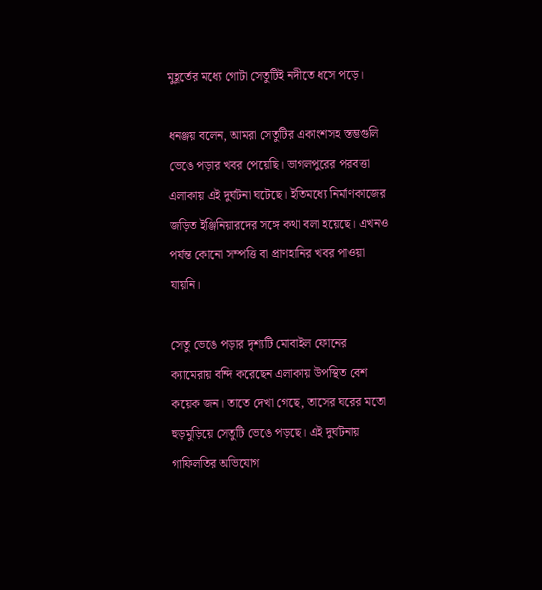মুহূর্তের মধ্যে গোটা সেতুটিই নদীতে ধসে পড়ে।

ধনঞ্জয় বলেন, আমরা সেতুটির একাংশসহ স্তম্ভগুলি ভেঙে পড়ার খবর পেয়েছি। ভাগলপুরের পরবত্তা এলাকায় এই দুর্ঘটনা ঘটেছে। ইতিমধ্যে নির্মাণকাজের জড়িত ইঞ্জিনিয়ারদের সঙ্গে কথা বলা হয়েছে। এখনও পর্যন্ত কোনো সম্পত্তি বা প্রাণহানির খবর পাওয়া যায়নি।

সেতু ভেঙে পড়ার দৃশ্যটি মোবাইল ফোনের ক্যামেরায় বন্দি করেছেন এলাকায় উপস্থিত বেশ কয়েক জন। তাতে দেখা গেছে, তাসের ঘরের মতো হুড়মুড়িয়ে সেতুটি ভেঙে পড়ছে। এই দুর্ঘটনায় গাফিলতির অভিযোগ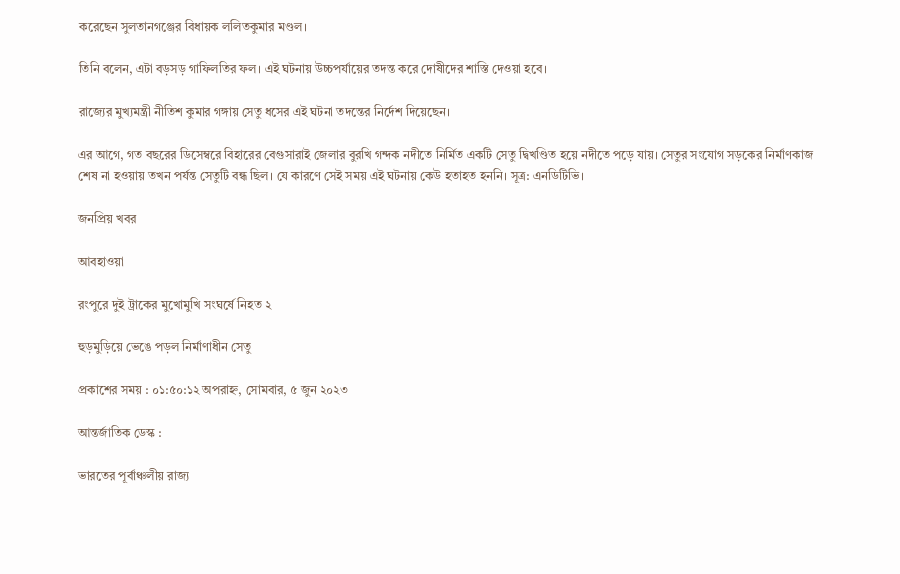করেছেন সুলতানগঞ্জের বিধায়ক ললিতকুমার মণ্ডল।

তিনি বলেন, এটা বড়সড় গাফিলতির ফল। এই ঘটনায় উচ্চপর্যায়ের তদন্ত করে দোষীদের শাস্তি দেওয়া হবে।

রাজ্যের মুখ্যমন্ত্রী নীতিশ কুমার গঙ্গায় সেতু ধসের এই ঘটনা তদন্তের নির্দেশ দিয়েছেন।

এর আগে, গত বছরের ডিসেম্বরে বিহারের বেগুসারাই জেলার বুরখি গন্দক নদীতে নির্মিত একটি সেতু দ্বিখণ্ডিত হয়ে নদীতে পড়ে যায়। সেতুর সংযোগ সড়কের নির্মাণকাজ শেষ না হওয়ায় তখন পর্যন্ত সেতুটি বন্ধ ছিল। যে কারণে সেই সময় এই ঘটনায় কেউ হতাহত হননি। সূত্র: এনডিটিভি।

জনপ্রিয় খবর

আবহাওয়া

রংপুরে দুই ট্রাকের মুখোমুখি সংঘর্ষে নিহত ২

হুড়মুড়িয়ে ভেঙে পড়ল নির্মাণাধীন সেতু

প্রকাশের সময় : ০১:৫০:১২ অপরাহ্ন, সোমবার, ৫ জুন ২০২৩

আন্তর্জাতিক ডেস্ক :

ভারতের পূর্বাঞ্চলীয় রাজ্য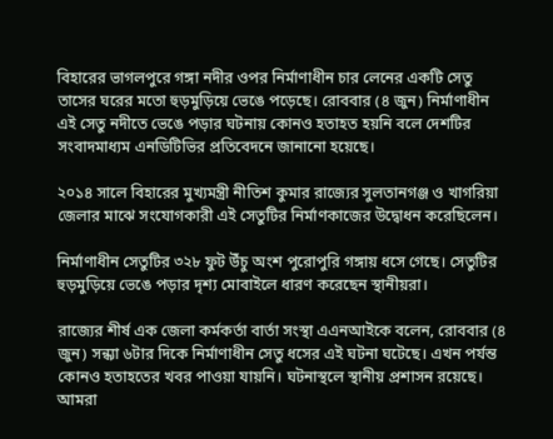বিহারের ভাগলপুরে গঙ্গা নদীর ওপর নির্মাণাধীন চার লেনের একটি সেতু তাসের ঘরের মতো হুড়মুড়িয়ে ভেঙে পড়েছে। রোববার (৪ জুন) নির্মাণাধীন এই সেতু নদীতে ভেঙে পড়ার ঘটনায় কোনও হতাহত হয়নি বলে দেশটির সংবাদমাধ্যম এনডিটিভির প্রতিবেদনে জানানো হয়েছে।

২০১৪ সালে বিহারের মুখ্যমন্ত্রী নীতিশ কুমার রাজ্যের সুলতানগঞ্জ ও খাগরিয়া জেলার মাঝে সংযোগকারী এই সেতুটির নির্মাণকাজের উদ্বোধন করেছিলেন।

নির্মাণাধীন সেতুটির ৩২৮ ফুট উঁচু অংশ পুরোপুরি গঙ্গায় ধসে গেছে। সেতুটির হুড়মুড়িয়ে ভেঙে পড়ার দৃশ্য মোবাইলে ধারণ করেছেন স্থানীয়রা।

রাজ্যের শীর্ষ এক জেলা কর্মকর্তা বার্তা সংস্থা এএনআইকে বলেন, রোববার (৪ জুন) সন্ধ্যা ৬টার দিকে নির্মাণাধীন সেতু ধসের এই ঘটনা ঘটেছে। এখন পর্যন্ত কোনও হতাহতের খবর পাওয়া যায়নি। ঘটনাস্থলে স্থানীয় প্রশাসন রয়েছে। আমরা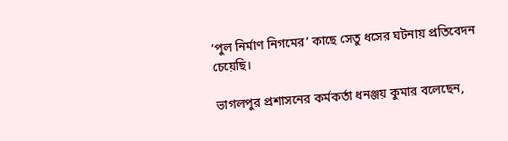‘পুল নির্মাণ নিগমের’ কাছে সেতু ধসের ঘটনায় প্রতিবেদন চেয়েছি।

ভাগলপুর প্রশাসনের কর্মকর্তা ধনঞ্জয় কুমার বলেছেন,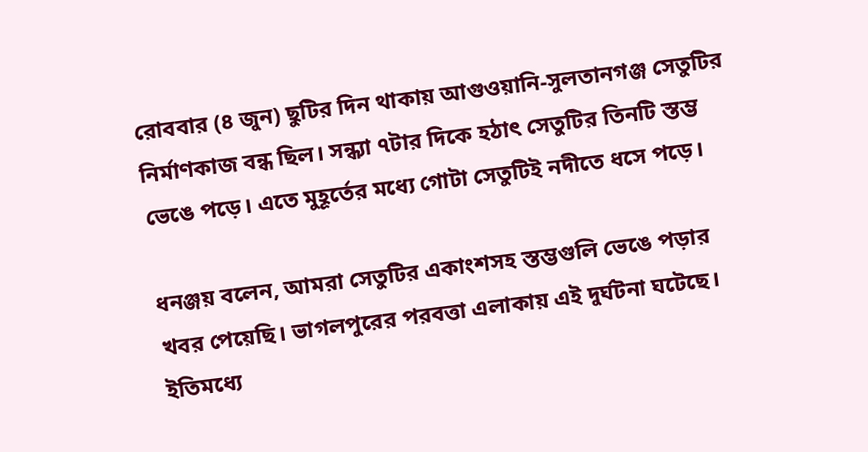রোববার (৪ জুন) ছুটির দিন থাকায় আগুওয়ানি-সুলতানগঞ্জ সেতুটির নির্মাণকাজ বন্ধ ছিল। সন্ধ্যা ৭টার দিকে হঠাৎ সেতুটির তিনটি স্তম্ভ ভেঙে পড়ে। এতে মুহূর্তের মধ্যে গোটা সেতুটিই নদীতে ধসে পড়ে।

ধনঞ্জয় বলেন, আমরা সেতুটির একাংশসহ স্তম্ভগুলি ভেঙে পড়ার খবর পেয়েছি। ভাগলপুরের পরবত্তা এলাকায় এই দুর্ঘটনা ঘটেছে। ইতিমধ্যে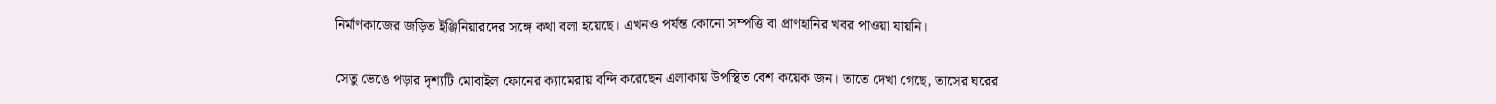নির্মাণকাজের জড়িত ইঞ্জিনিয়ারদের সঙ্গে কথা বলা হয়েছে। এখনও পর্যন্ত কোনো সম্পত্তি বা প্রাণহানির খবর পাওয়া যায়নি।

সেতু ভেঙে পড়ার দৃশ্যটি মোবাইল ফোনের ক্যামেরায় বন্দি করেছেন এলাকায় উপস্থিত বেশ কয়েক জন। তাতে দেখা গেছে, তাসের ঘরের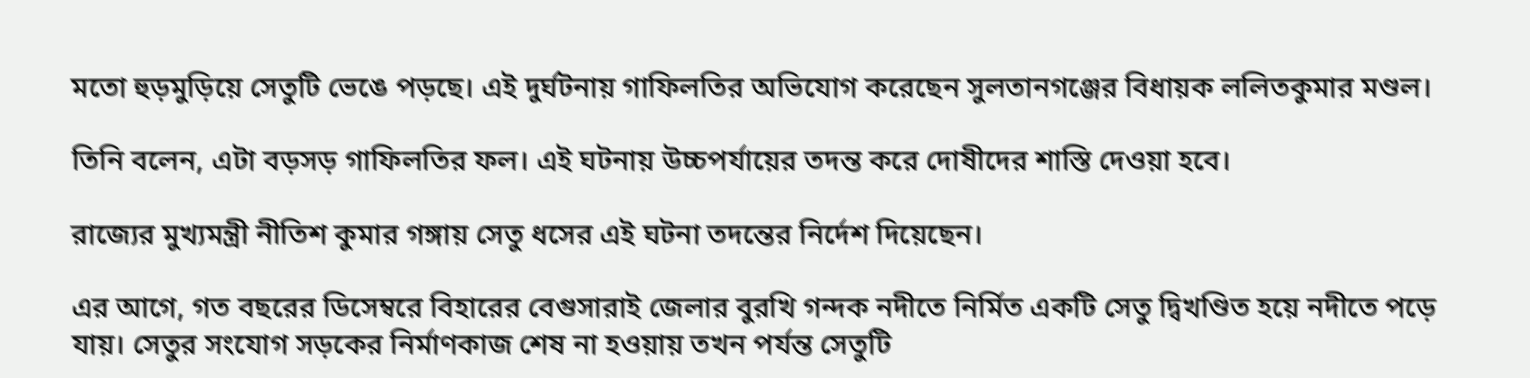মতো হুড়মুড়িয়ে সেতুটি ভেঙে পড়ছে। এই দুর্ঘটনায় গাফিলতির অভিযোগ করেছেন সুলতানগঞ্জের বিধায়ক ললিতকুমার মণ্ডল।

তিনি বলেন, এটা বড়সড় গাফিলতির ফল। এই ঘটনায় উচ্চপর্যায়ের তদন্ত করে দোষীদের শাস্তি দেওয়া হবে।

রাজ্যের মুখ্যমন্ত্রী নীতিশ কুমার গঙ্গায় সেতু ধসের এই ঘটনা তদন্তের নির্দেশ দিয়েছেন।

এর আগে, গত বছরের ডিসেম্বরে বিহারের বেগুসারাই জেলার বুরখি গন্দক নদীতে নির্মিত একটি সেতু দ্বিখণ্ডিত হয়ে নদীতে পড়ে যায়। সেতুর সংযোগ সড়কের নির্মাণকাজ শেষ না হওয়ায় তখন পর্যন্ত সেতুটি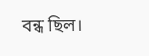বন্ধ ছিল।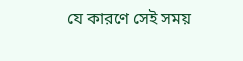যে কারণে সেই সময়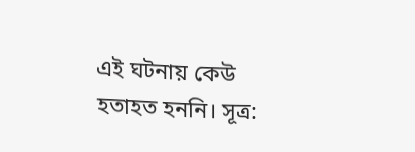এই ঘটনায় কেউ হতাহত হননি। সূত্র: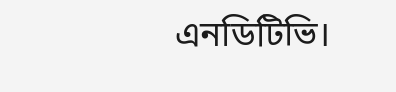এনডিটিভি।